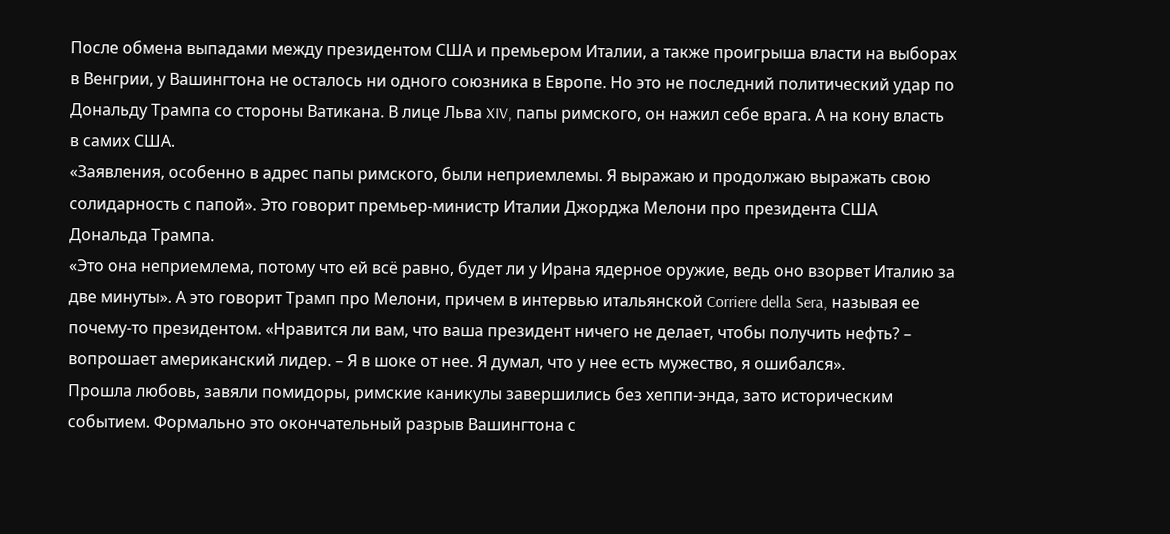После обмена выпадами между президентом США и премьером Италии, а также проигрыша власти на выборах в Венгрии, у Вашингтона не осталось ни одного союзника в Европе. Но это не последний политический удар по Дональду Трампа со стороны Ватикана. В лице Льва XIV, папы римского, он нажил себе врага. А на кону власть в самих США.
«Заявления, особенно в адрес папы римского, были неприемлемы. Я выражаю и продолжаю выражать свою солидарность с папой». Это говорит премьер-министр Италии Джорджа Мелони про президента США Дональда Трампа.
«Это она неприемлема, потому что ей всё равно, будет ли у Ирана ядерное оружие, ведь оно взорвет Италию за две минуты». А это говорит Трамп про Мелони, причем в интервью итальянской Corriere della Sera, называя ее почему-то президентом. «Нравится ли вам, что ваша президент ничего не делает, чтобы получить нефть? – вопрошает американский лидер. – Я в шоке от нее. Я думал, что у нее есть мужество, я ошибался».
Прошла любовь, завяли помидоры, римские каникулы завершились без хеппи-энда, зато историческим событием. Формально это окончательный разрыв Вашингтона с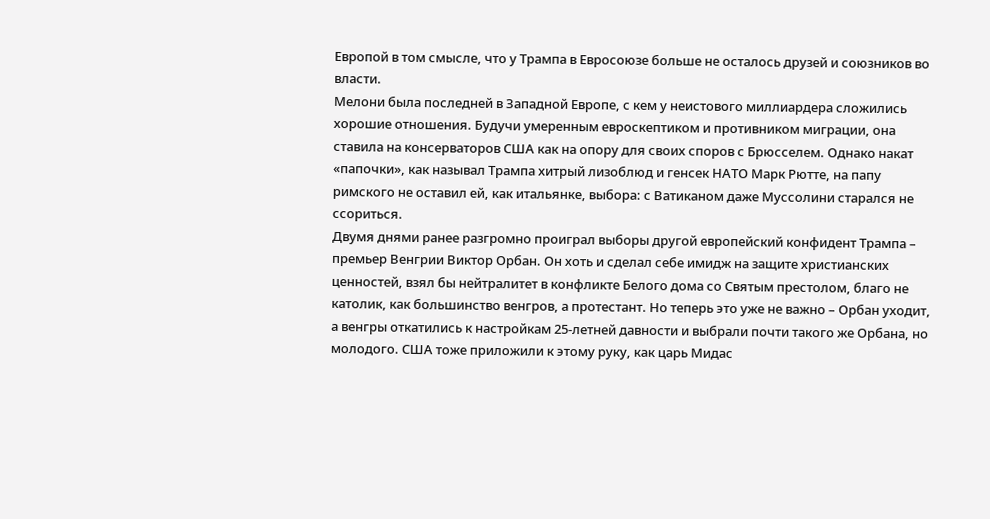Европой в том смысле, что у Трампа в Евросоюзе больше не осталось друзей и союзников во власти.
Мелони была последней в Западной Европе, с кем у неистового миллиардера сложились хорошие отношения. Будучи умеренным евроскептиком и противником миграции, она ставила на консерваторов США как на опору для своих споров с Брюсселем. Однако накат «папочки», как называл Трампа хитрый лизоблюд и генсек НАТО Марк Рютте, на папу римского не оставил ей, как итальянке, выбора: с Ватиканом даже Муссолини старался не ссориться.
Двумя днями ранее разгромно проиграл выборы другой европейский конфидент Трампа – премьер Венгрии Виктор Орбан. Он хоть и сделал себе имидж на защите христианских ценностей, взял бы нейтралитет в конфликте Белого дома со Святым престолом, благо не католик, как большинство венгров, а протестант. Но теперь это уже не важно – Орбан уходит, а венгры откатились к настройкам 25-летней давности и выбрали почти такого же Орбана, но молодого. США тоже приложили к этому руку, как царь Мидас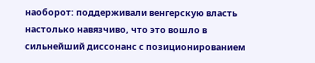наоборот: поддерживали венгерскую власть настолько навязчиво, что это вошло в сильнейший диссонанс с позиционированием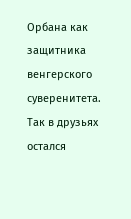Орбана как защитника венгерского суверенитета.
Так в друзьях остался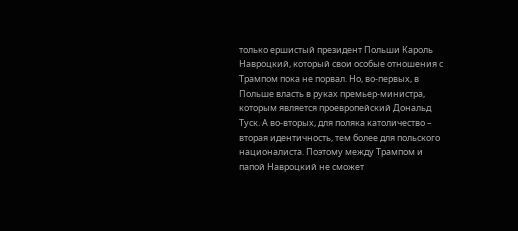только ершистый президент Польши Кароль Навроцкий, который свои особые отношения с Трампом пока не порвал. Но, во-первых, в Польше власть в руках премьер-министра, которым является проевропейский Дональд Туск. А во-вторых, для поляка католичество – вторая идентичность, тем более для польского националиста. Поэтому между Трампом и папой Навроцкий не сможет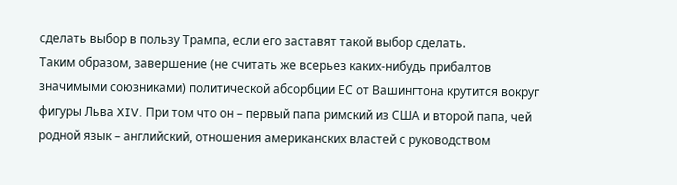сделать выбор в пользу Трампа, если его заставят такой выбор сделать.
Таким образом, завершение (не считать же всерьез каких-нибудь прибалтов значимыми союзниками) политической абсорбции ЕС от Вашингтона крутится вокруг фигуры Льва XIV. При том что он – первый папа римский из США и второй папа, чей родной язык – английский, отношения американских властей с руководством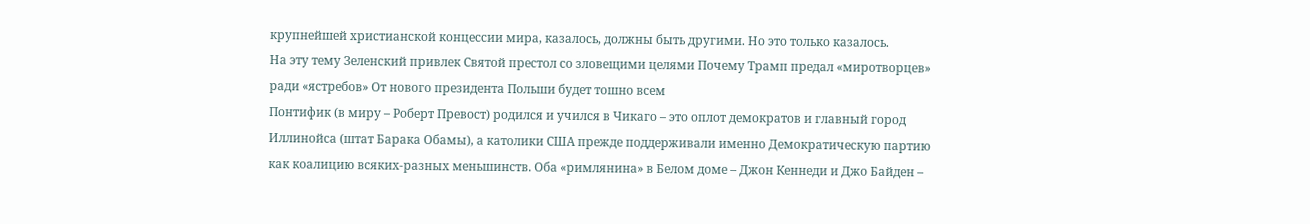крупнейшей христианской концессии мира, казалось, должны быть другими. Но это только казалось.
На эту тему Зеленский привлек Святой престол со зловещими целями Почему Трамп предал «миротворцев» ради «ястребов» От нового президента Польши будет тошно всем
Понтифик (в миру – Роберт Превост) родился и учился в Чикаго – это оплот демократов и главный город Иллинойса (штат Барака Обамы), а католики США прежде поддерживали именно Демократическую партию как коалицию всяких-разных меньшинств. Оба «римлянина» в Белом доме – Джон Кеннеди и Джо Байден –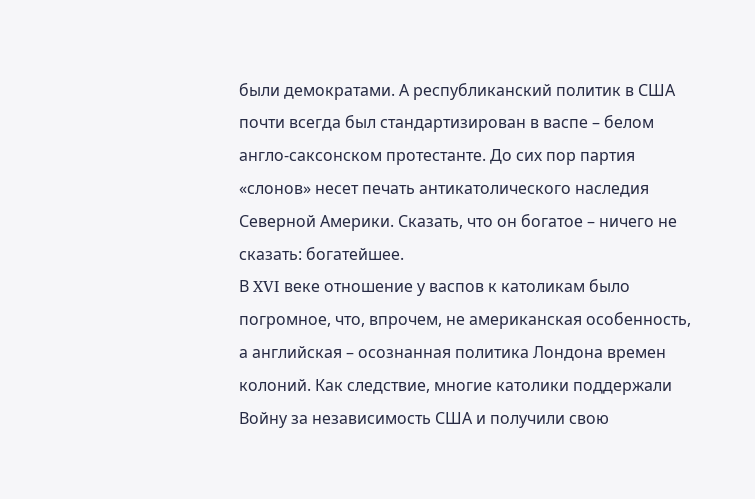были демократами. А республиканский политик в США почти всегда был стандартизирован в васпе – белом англо-саксонском протестанте. До сих пор партия «слонов» несет печать антикатолического наследия Северной Америки. Сказать, что он богатое – ничего не сказать: богатейшее.
В XVI веке отношение у васпов к католикам было погромное, что, впрочем, не американская особенность, а английская – осознанная политика Лондона времен колоний. Как следствие, многие католики поддержали Войну за независимость США и получили свою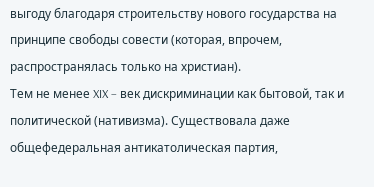выгоду благодаря строительству нового государства на принципе свободы совести (которая, впрочем, распространялась только на христиан).
Тем не менее XIX – век дискриминации как бытовой, так и политической (нативизма). Существовала даже общефедеральная антикатолическая партия,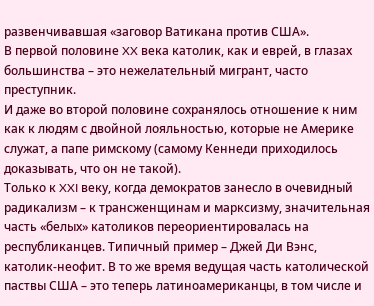развенчивавшая «заговор Ватикана против США».
В первой половине XX века католик, как и еврей, в глазах большинства – это нежелательный мигрант, часто преступник.
И даже во второй половине сохранялось отношение к ним как к людям с двойной лояльностью, которые не Америке служат, а папе римскому (самому Кеннеди приходилось доказывать, что он не такой).
Только к XXI веку, когда демократов занесло в очевидный радикализм – к трансженщинам и марксизму, значительная часть «белых» католиков переориентировалась на республиканцев. Типичный пример – Джей Ди Вэнс, католик-неофит. В то же время ведущая часть католической паствы США – это теперь латиноамериканцы, в том числе и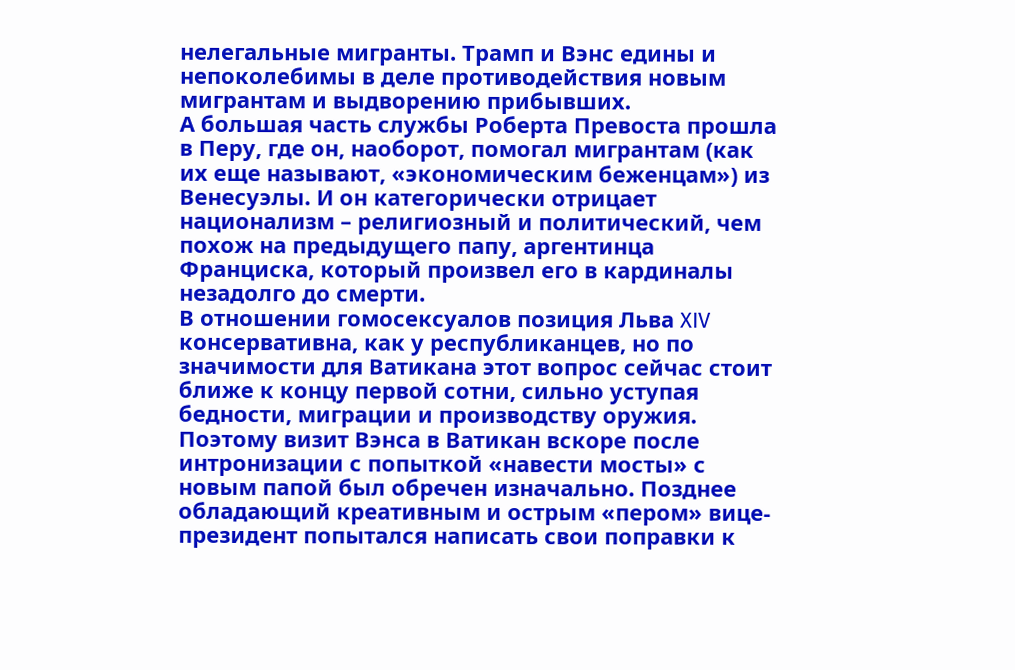нелегальные мигранты. Трамп и Вэнс едины и непоколебимы в деле противодействия новым мигрантам и выдворению прибывших.
А большая часть службы Роберта Превоста прошла в Перу, где он, наоборот, помогал мигрантам (как их еще называют, «экономическим беженцам») из Венесуэлы. И он категорически отрицает национализм – религиозный и политический, чем похож на предыдущего папу, аргентинца Франциска, который произвел его в кардиналы незадолго до смерти.
В отношении гомосексуалов позиция Льва XIV консервативна, как у республиканцев, но по значимости для Ватикана этот вопрос сейчас стоит ближе к концу первой сотни, сильно уступая бедности, миграции и производству оружия. Поэтому визит Вэнса в Ватикан вскоре после интронизации с попыткой «навести мосты» с новым папой был обречен изначально. Позднее обладающий креативным и острым «пером» вице-президент попытался написать свои поправки к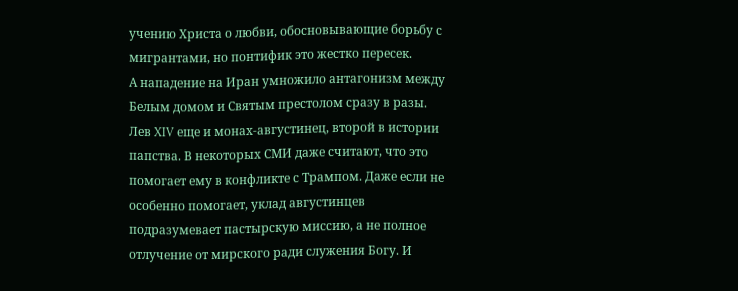учению Христа о любви, обосновывающие борьбу с мигрантами, но понтифик это жестко пересек.
А нападение на Иран умножило антагонизм между Белым домом и Святым престолом сразу в разы.
Лев XIV еще и монах-августинец, второй в истории папства. В некоторых СМИ даже считают, что это помогает ему в конфликте с Трампом. Даже если не особенно помогает, уклад августинцев подразумевает пастырскую миссию, а не полное отлучение от мирского ради служения Богу. И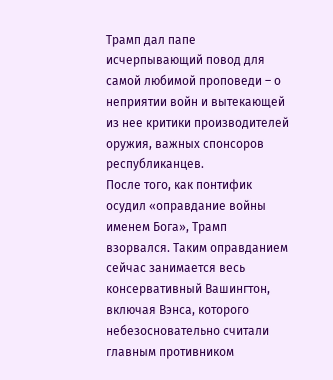Трамп дал папе исчерпывающий повод для самой любимой проповеди – о неприятии войн и вытекающей из нее критики производителей оружия, важных спонсоров республиканцев.
После того, как понтифик осудил «оправдание войны именем Бога», Трамп взорвался. Таким оправданием сейчас занимается весь консервативный Вашингтон, включая Вэнса, которого небезосновательно считали главным противником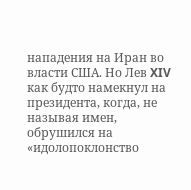нападения на Иран во власти США. Но Лев XIV как будто намекнул на президента, когда, не называя имен, обрушился на «идолопоклонство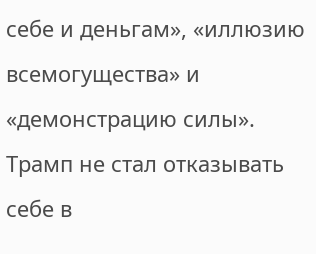себе и деньгам», «иллюзию всемогущества» и «демонстрацию силы».
Трамп не стал отказывать себе в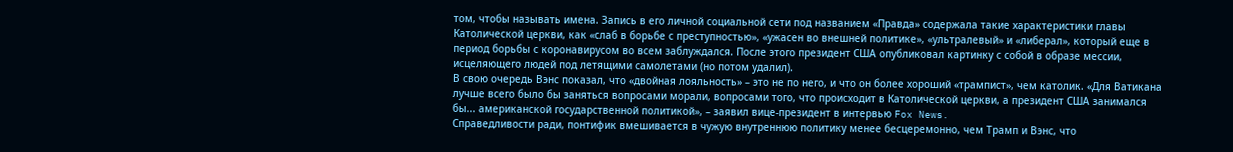том, чтобы называть имена. Запись в его личной социальной сети под названием «Правда» содержала такие характеристики главы Католической церкви, как «слаб в борьбе с преступностью», «ужасен во внешней политике», «ультралевый» и «либерал», который еще в период борьбы с коронавирусом во всем заблуждался. После этого президент США опубликовал картинку с собой в образе мессии, исцеляющего людей под летящими самолетами (но потом удалил).
В свою очередь Вэнс показал, что «двойная лояльность» – это не по него, и что он более хороший «трампист», чем католик. «Для Ватикана лучше всего было бы заняться вопросами морали, вопросами того, что происходит в Католической церкви, а президент США занимался бы... американской государственной политикой», – заявил вице-президент в интервью Fox News.
Справедливости ради, понтифик вмешивается в чужую внутреннюю политику менее бесцеремонно, чем Трамп и Вэнс, что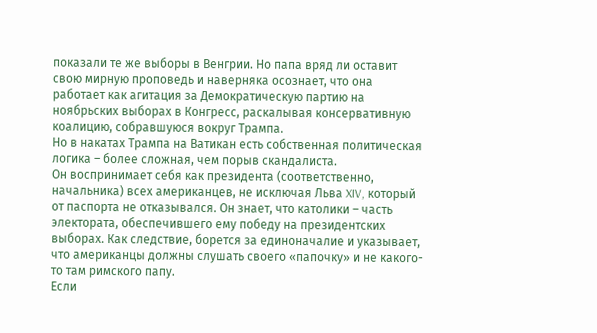показали те же выборы в Венгрии. Но папа вряд ли оставит свою мирную проповедь и наверняка осознает, что она работает как агитация за Демократическую партию на ноябрьских выборах в Конгресс, раскалывая консервативную коалицию, собравшуюся вокруг Трампа.
Но в накатах Трампа на Ватикан есть собственная политическая логика – более сложная, чем порыв скандалиста.
Он воспринимает себя как президента (соответственно, начальника) всех американцев, не исключая Льва XIV, который от паспорта не отказывался. Он знает, что католики – часть электората, обеспечившего ему победу на президентских выборах. Как следствие, борется за единоначалие и указывает, что американцы должны слушать своего «папочку» и не какого-то там римского папу.
Если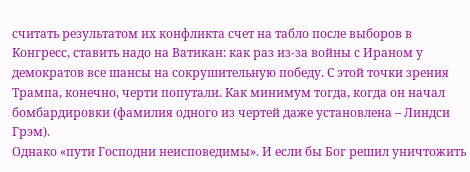считать результатом их конфликта счет на табло после выборов в Конгресс, ставить надо на Ватикан: как раз из-за войны с Ираном у демократов все шансы на сокрушительную победу. С этой точки зрения Трампа, конечно, черти попутали. Как минимум тогда, когда он начал бомбардировки (фамилия одного из чертей даже установлена – Линдси Грэм).
Однако «пути Господни неисповедимы». И если бы Бог решил уничтожить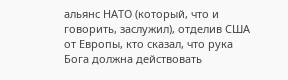альянс НАТО (который, что и говорить, заслужил), отделив США от Европы, кто сказал, что рука Бога должна действовать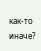как-то иначе?